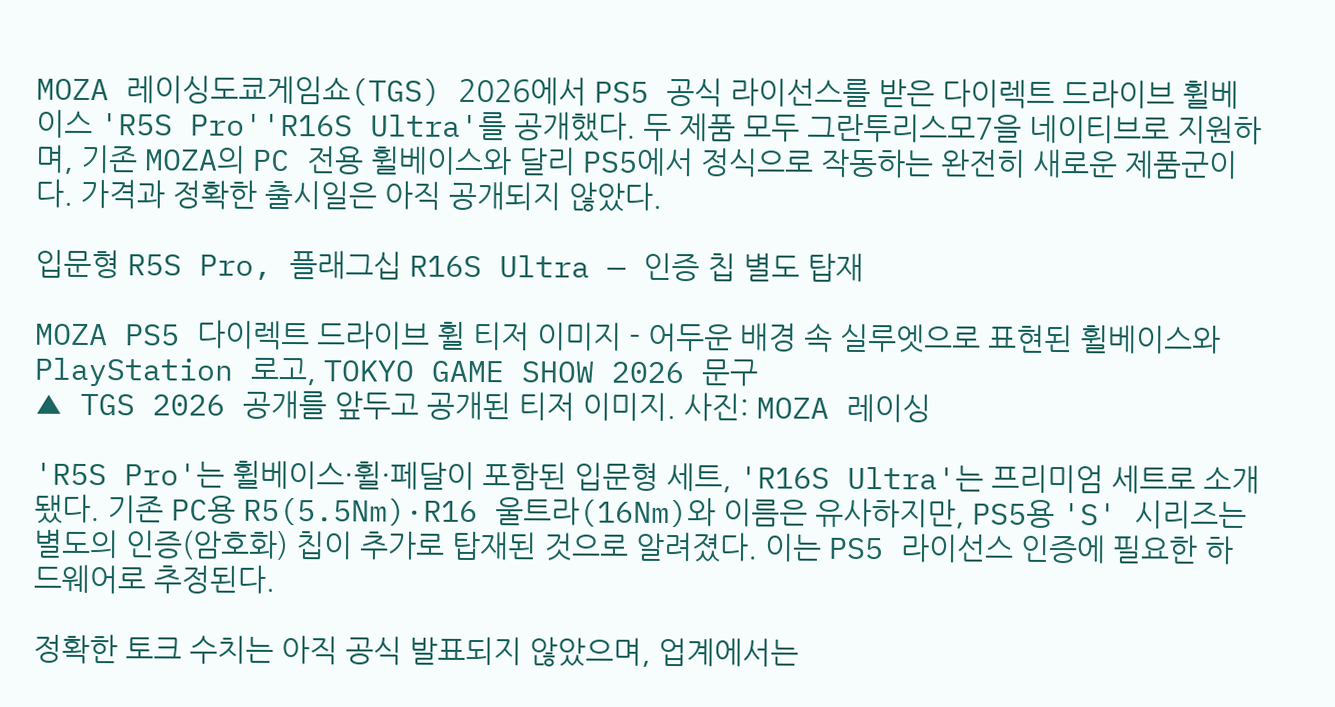MOZA 레이싱도쿄게임쇼(TGS) 2026에서 PS5 공식 라이선스를 받은 다이렉트 드라이브 휠베이스 'R5S Pro''R16S Ultra'를 공개했다. 두 제품 모두 그란투리스모7을 네이티브로 지원하며, 기존 MOZA의 PC 전용 휠베이스와 달리 PS5에서 정식으로 작동하는 완전히 새로운 제품군이다. 가격과 정확한 출시일은 아직 공개되지 않았다.

입문형 R5S Pro, 플래그십 R16S Ultra — 인증 칩 별도 탑재

MOZA PS5 다이렉트 드라이브 휠 티저 이미지 - 어두운 배경 속 실루엣으로 표현된 휠베이스와 PlayStation 로고, TOKYO GAME SHOW 2026 문구
▲ TGS 2026 공개를 앞두고 공개된 티저 이미지. 사진: MOZA 레이싱

'R5S Pro'는 휠베이스·휠·페달이 포함된 입문형 세트, 'R16S Ultra'는 프리미엄 세트로 소개됐다. 기존 PC용 R5(5.5Nm)·R16 울트라(16Nm)와 이름은 유사하지만, PS5용 'S' 시리즈는 별도의 인증(암호화) 칩이 추가로 탑재된 것으로 알려졌다. 이는 PS5 라이선스 인증에 필요한 하드웨어로 추정된다.

정확한 토크 수치는 아직 공식 발표되지 않았으며, 업계에서는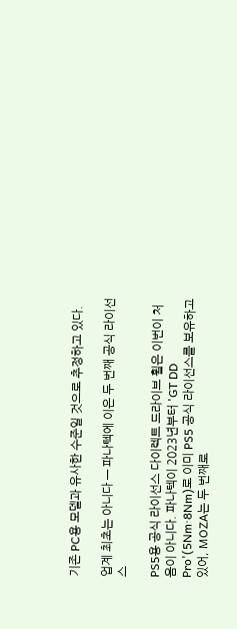기존 PC용 모델과 유사한 수준일 것으로 추정하고 있다.

업계 최초는 아니다 — 파나텍에 이은 두 번째 공식 라이선스

PS5용 공식 라이선스 다이렉트 드라이브 휠은 이번이 처음이 아니다. 파나텍이 2023년부터 'GT DD Pro'(5Nm·8Nm)로 이미 PS5 공식 라이선스를 보유하고 있어, MOZA는 두 번째로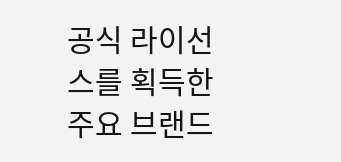공식 라이선스를 획득한 주요 브랜드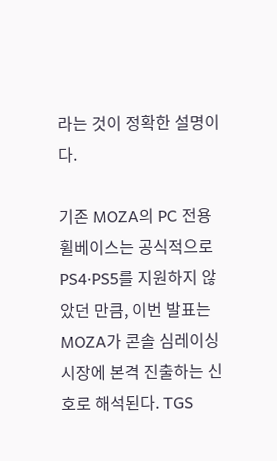라는 것이 정확한 설명이다.

기존 MOZA의 PC 전용 휠베이스는 공식적으로 PS4·PS5를 지원하지 않았던 만큼, 이번 발표는 MOZA가 콘솔 심레이싱 시장에 본격 진출하는 신호로 해석된다. TGS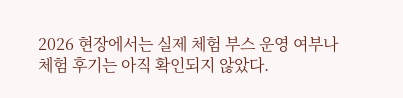2026 현장에서는 실제 체험 부스 운영 여부나 체험 후기는 아직 확인되지 않았다.